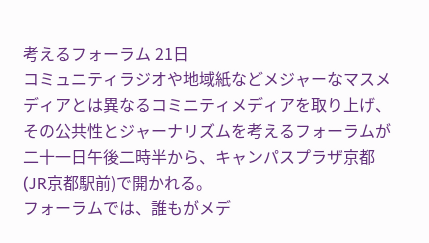考えるフォーラム 21日
コミュニティラジオや地域紙などメジャーなマスメディアとは異なるコミニティメディアを取り上げ、その公共性とジャーナリズムを考えるフォーラムが二十一日午後二時半から、キャンパスプラザ京都(JR京都駅前)で開かれる。
フォーラムでは、誰もがメデ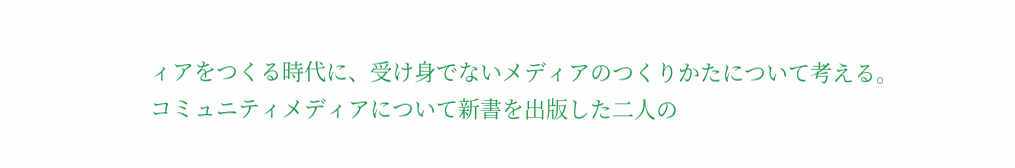ィアをつくる時代に、受け身でないメディアのつくりかたについて考える。
コミュニティメディアについて新書を出版した二人の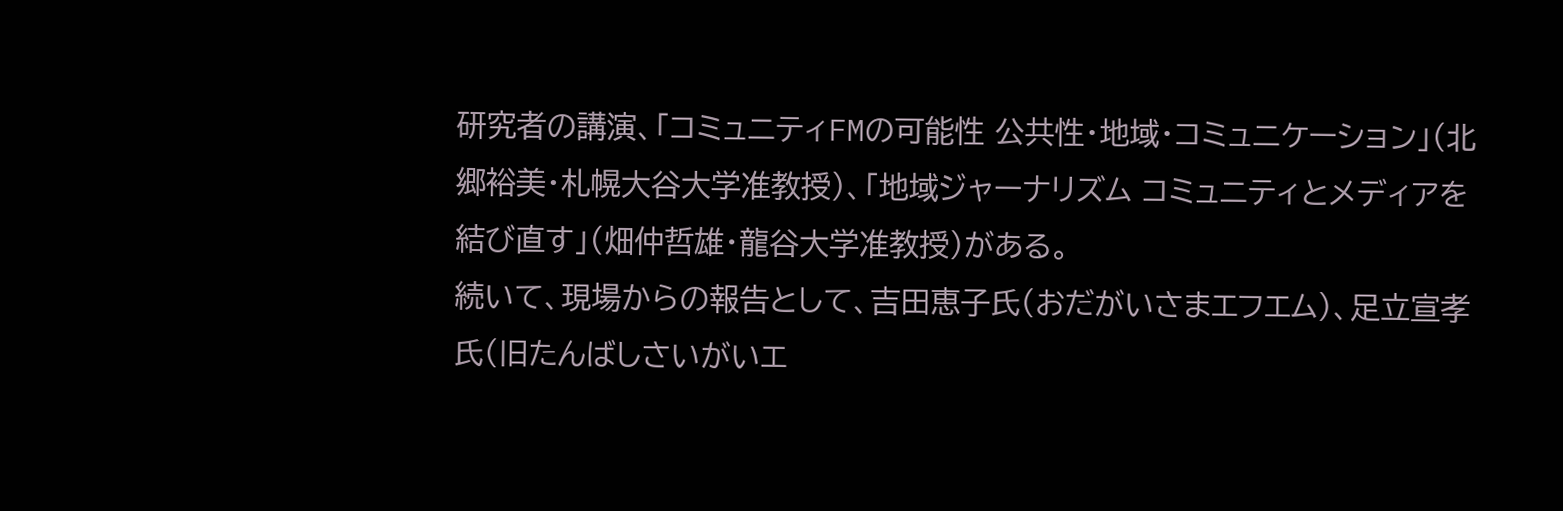研究者の講演、「コミュニティFMの可能性 公共性・地域・コミュニケーション」(北郷裕美・札幌大谷大学准教授)、「地域ジャーナリズム コミュニティとメディアを結び直す」(畑仲哲雄・龍谷大学准教授)がある。
続いて、現場からの報告として、吉田恵子氏(おだがいさまエフエム)、足立宣孝氏(旧たんばしさいがいエ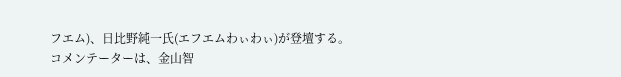フエム)、日比野純一氏(エフエムわぃわぃ)が登壇する。
コメンテーターは、金山智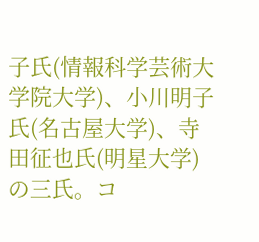子氏(情報科学芸術大学院大学)、小川明子氏(名古屋大学)、寺田征也氏(明星大学)の三氏。コ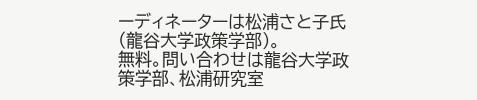ーディネーターは松浦さと子氏(龍谷大学政策学部)。
無料。問い合わせは龍谷大学政策学部、松浦研究室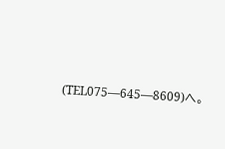(TEL075―645―8609)へ。